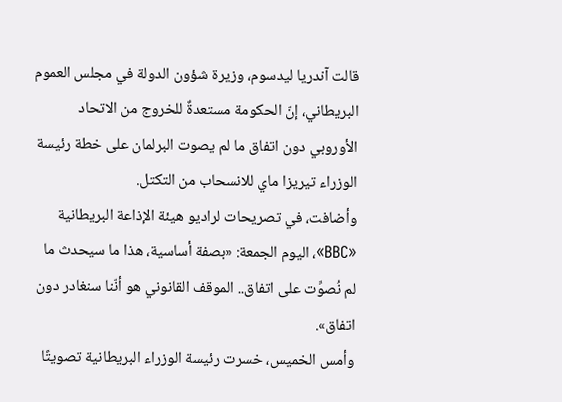قالت آندريا ليدسوم، وزيرة شؤون الدولة في مجلس العموم البريطاني، إنّ الحكومة مستعدةٌ للخروج من الاتحاد الأوروبي دون اتفاق ما لم يصوت البرلمان على خطة رئيسة الوزراء تيريزا ماي للانسحاب من التكتل.
وأضافت، في تصريحات لراديو هيئة الإذاعة البريطانية «BBC»، اليوم الجمعة: «بصفة أساسية، هذا ما سيحدث ما لم نُصوِّت على اتفاق.. الموقف القانوني هو أنّنا سنغادر دون اتفاق».
وأمس الخميس، خسرت رئيسة الوزراء البريطانية تصويتًا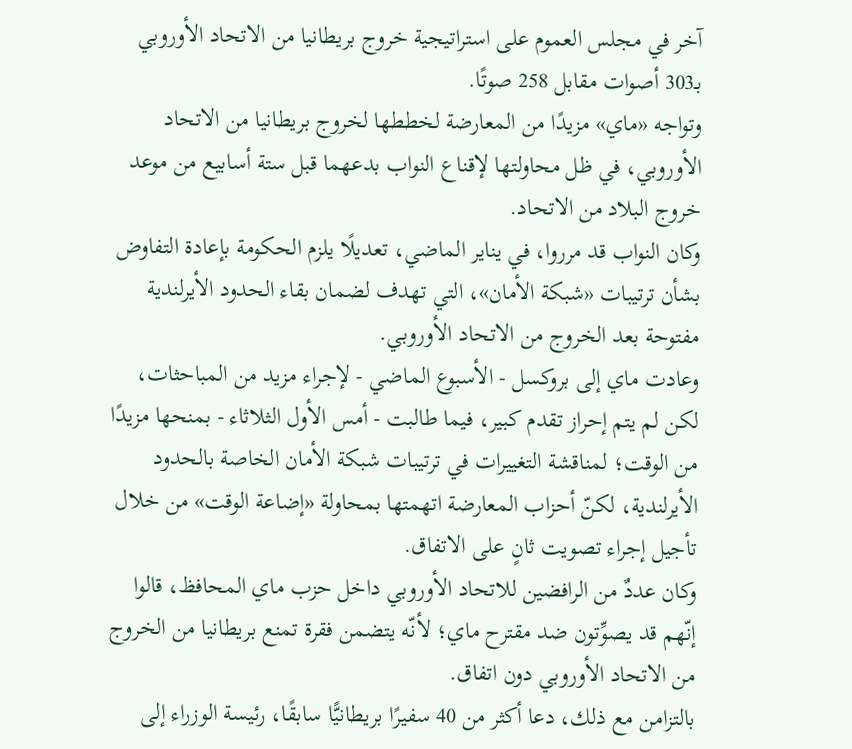آخر في مجلس العموم على استراتيجية خروج بريطانيا من الاتحاد الأوروبي بـ303 أصوات مقابل 258 صوتًا.
وتواجه «ماي» مزيدًا من المعارضة لخططها لخروج بريطانيا من الاتحاد الأوروبي، في ظل محاولتها لإقناع النواب بدعهما قبل ستة أسابيع من موعد خروج البلاد من الاتحاد.
وكان النواب قد مرروا، في يناير الماضي، تعديلًا يلزم الحكومة بإعادة التفاوض بشأن ترتيبات «شبكة الأمان»، التي تهدف لضمان بقاء الحدود الأيرلندية مفتوحة بعد الخروج من الاتحاد الأوروبي.
وعادت ماي إلى بروكسل - الأسبوع الماضي - لإجراء مزيد من المباحثات، لكن لم يتم إحراز تقدم كبير، فيما طالبت - أمس الأول الثلاثاء - بمنحها مزيدًا من الوقت؛ لمناقشة التغييرات في ترتيبات شبكة الأمان الخاصة بالحدود الأيرلندية، لكنّ أحزاب المعارضة اتهمتها بمحاولة «إضاعة الوقت» من خلال تأجيل إجراء تصويت ثانٍ على الاتفاق.
وكان عددٌ من الرافضين للاتحاد الأوروبي داخل حزب ماي المحافظ، قالوا إنّهم قد يصوِّتون ضد مقترح ماي؛ لأنّه يتضمن فقرة تمنع بريطانيا من الخروج من الاتحاد الأوروبي دون اتفاق.
بالتزامن مع ذلك، دعا أكثر من 40 سفيرًا بريطانيًّا سابقًا، رئيسة الوزراء إلى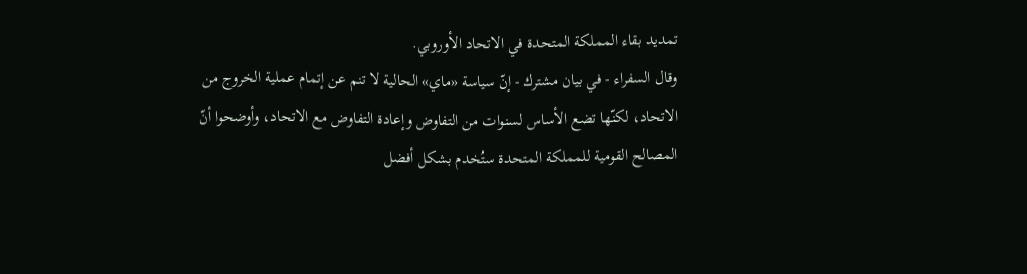تمديد بقاء المملكة المتحدة في الاتحاد الأوروبي.
وقال السفراء - في بيان مشترك - إنّ سياسة «ماي» الحالية لا تنم عن إتمام عملية الخروج من الاتحاد، لكنّها تضع الأساس لسنوات من التفاوض وإعادة التفاوض مع الاتحاد، وأوضحوا أنّ المصالح القومية للمملكة المتحدة ستُخدم بشكل أفضل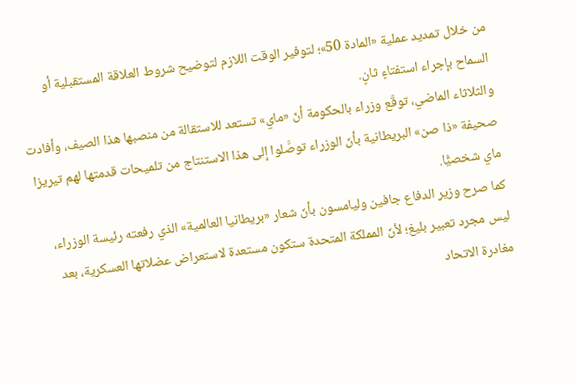من خلال تمديد عملية «المادة 50»؛ لتوفير الوقت اللازم لتوضيح شروط العلاقة المستقبلية أو السماح بإجراء استفتاءٍ ثانٍ.
والثلاثاء الماضي، توقّع وزراء بالحكومة أنّ «ماي» تستعد للاستقالة من منصبها هذا الصيف، وأفادت صحيفة «ذا صن» البريطانية بأنّ الوزراء توصَّلوا إلى هذا الاستنتاج من تلميحات قدمتها لهم تيريزا ماي شخصيًّا.
كما صرح وزير الدفاع جافين وليامسون بأنّ شعار «بريطانيا العالمية» الذي رفعته رئيسة الوزراء، ليس مجرد تعبير بليغ؛ لأنّ المملكة المتحدة ستكون مستعدة لاستعراض عضلاتها العسكرية، بعد مغادرة الاتحاد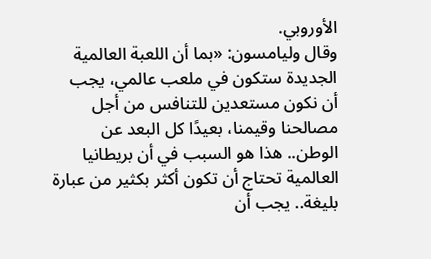الأوروبي.
وقال وليامسون: «بما أن اللعبة العالمية الجديدة ستكون في ملعب عالمي، يجب أن نكون مستعدين للتنافس من أجل مصالحنا وقيمنا، بعيدًا كل البعد عن الوطن.. هذا هو السبب في أن بريطانيا العالمية تحتاج أن تكون أكثر بكثير من عبارة بليغة.. يجب أن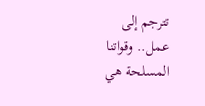تترجم إلى عمل.. وقواتنا المسلحة هي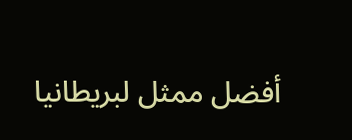أفضل ممثل لبريطانيا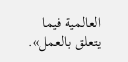العالمية فيما يتعلق بالعمل».